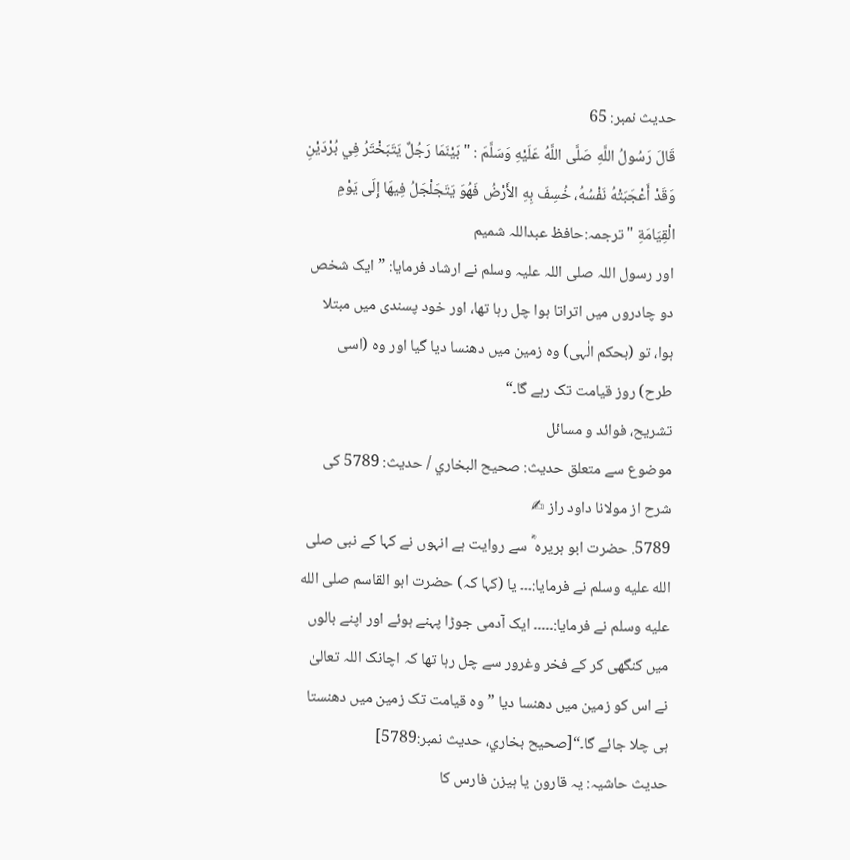حدیث نمبر: 65
قَالَ رَسُولُ اللَّهِ صَلَّى اللَّهُ عَلَيْهِ وَسَلَّمَ : " بَيْنَمَا رَجُلٌ يَتَبَخْتَرُ فِي بُرْدَيْنِ وَقَدْ أَعْجَبَتْهُ نَفْسُهُ، خُسِفَ بِهِ الأَرْضُ فَهُوَ يَتَجَلْجَلُ فِيهَا إِلَى يَوْمِ الْقِيَامَةِ "ترجمہ:حافظ عبداللہ شمیم
اور رسول اللہ صلی اللہ علیہ وسلم نے ارشاد فرمایا: ”ایک شخص دو چادروں میں اتراتا ہوا چل رہا تھا، اور خود پسندی میں مبتلا ہوا، تو (بحکم الٰہی) وہ زمین میں دھنسا دیا گیا اور وہ (اسی طرح) روز قیامت تک رہے گا۔“
تشریح، فوائد و مسائل
موضوع سے متعلق حدیث: صحيح البخاري / حدیث: 5789 کی شرح از مولانا داود راز ✍
5789. حضرت ابو ہریرہ ؓ سے روایت ہے انہوں نے کہا کے نبی صلى الله عليه وسلم نے فرمایا:۔۔۔ یا (کہا کہ) حضرت ابو القاسم صلى الله عليه وسلم نے فرمایا:۔۔۔۔۔ ایک آدمی جوڑا پہنے ہوئے اور اپنے بالوں میں کنگھی کر کے فخر وغرور سے چل رہا تھا کہ اچانک اللہ تعالیٰ نے اس کو زمین میں دھنسا دیا ”وہ قیامت تک زمین میں دھنستا ہی چلا جائے گا۔“[صحيح بخاري، حديث نمبر:5789]
حدیث حاشیہ: یہ قارون یا ہیزن فارس کا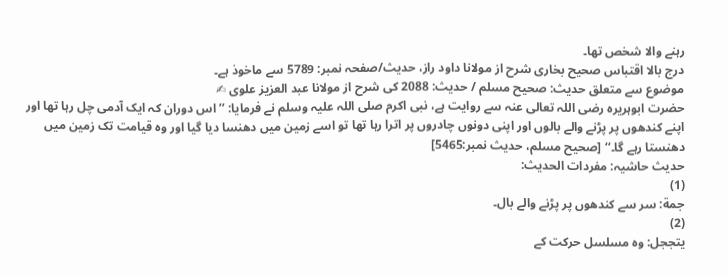رہنے والا شخص تھا۔
درج بالا اقتباس صحیح بخاری شرح از مولانا داود راز، حدیث/صفحہ نمبر: 5789 سے ماخوذ ہے۔
موضوع سے متعلق حدیث: صحيح مسلم / حدیث: 2088 کی شرح از مولانا عبد العزیز علوی ✍
حضرت ابوہریرہ رضی اللہ تعالی عنہ سے روایت ہے، نبی اکرم صلی اللہ علیہ وسلم نے فرمایا: ’’اس دوران کہ ایک آدمی چل رہا تھا اور اپنے کندھوں پر پڑنے والے بالوں اور اپنی دونوں چادروں پر اترا رہا تھا تو اسے زمین میں دھنسا دیا گیا اور وہ قیامت تک زمین میں دھنستا رہے گا۔‘‘ [صحيح مسلم، حديث نمبر:5465]
حدیث حاشیہ: مفردات الحدیث:
(1)
جمة: سر سے کندھوں پر پڑنے والے بال۔
(2)
يتججل: وہ مسلسل حرکت کے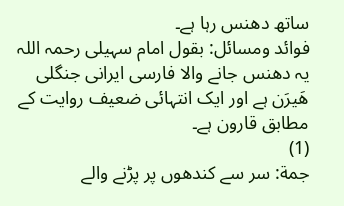ساتھ دھنس رہا ہے۔
فوائد ومسائل: بقول امام سہیلی رحمہ اللہ یہ دھنس جانے والا فارسی ایرانی جنگلی ھَیرَن ہے اور ایک انتہائی ضعیف روایت کے مطابق قارون ہے۔
(1)
جمة: سر سے کندھوں پر پڑنے والے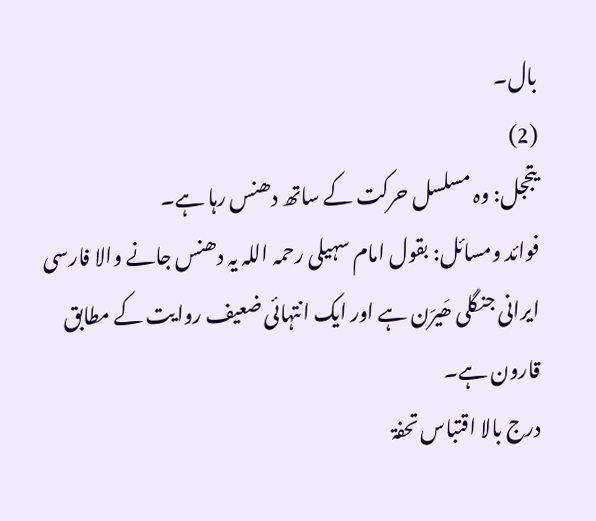بال۔
(2)
يتججل: وہ مسلسل حرکت کے ساتھ دھنس رہا ہے۔
فوائد ومسائل: بقول امام سہیلی رحمہ اللہ یہ دھنس جانے والا فارسی ایرانی جنگلی ھَیرَن ہے اور ایک انتہائی ضعیف روایت کے مطابق قارون ہے۔
درج بالا اقتباس تحفۃ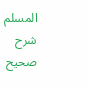المسلم شرح صحیح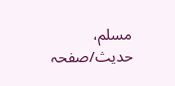مسلم، حدیث/صفحہ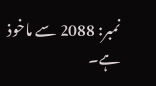نمبر: 2088 سے ماخوذ ہے۔